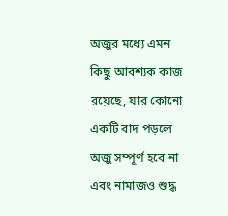অজুর মধ্যে এমন কিছু আবশ্যক কাজ রয়েছে, যার কোনো একটি বাদ পড়লে অজু সম্পূর্ণ হবে না এবং নামাজও শুদ্ধ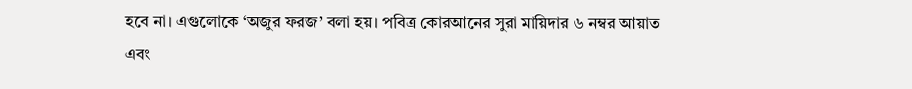হবে না। এগুলোকে ‘অজুর ফরজ’ বলা হয়। পবিত্র কোরআনের সুরা মায়িদার ৬ নম্বর আয়াত এবং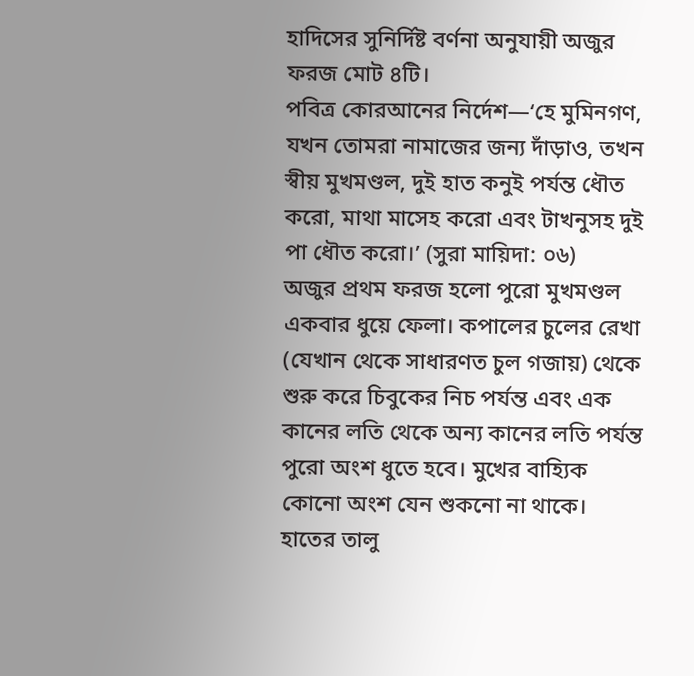হাদিসের সুনির্দিষ্ট বর্ণনা অনুযায়ী অজুর ফরজ মোট ৪টি।
পবিত্র কোরআনের নির্দেশ—‘হে মুমিনগণ, যখন তোমরা নামাজের জন্য দাঁড়াও, তখন স্বীয় মুখমণ্ডল, দুই হাত কনুই পর্যন্ত ধৌত করো, মাথা মাসেহ করো এবং টাখনুসহ দুই পা ধৌত করো।’ (সুরা মায়িদা: ০৬)
অজুর প্রথম ফরজ হলো পুরো মুখমণ্ডল একবার ধুয়ে ফেলা। কপালের চুলের রেখা (যেখান থেকে সাধারণত চুল গজায়) থেকে শুরু করে চিবুকের নিচ পর্যন্ত এবং এক কানের লতি থেকে অন্য কানের লতি পর্যন্ত পুরো অংশ ধুতে হবে। মুখের বাহ্যিক কোনো অংশ যেন শুকনো না থাকে।
হাতের তালু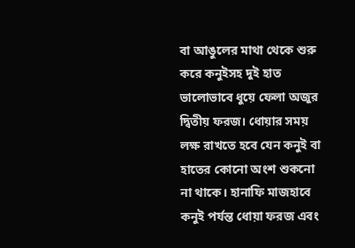বা আঙুলের মাথা থেকে শুরু করে কনুইসহ দুই হাত ভালোভাবে ধুয়ে ফেলা অজুর দ্বিতীয় ফরজ। ধোয়ার সময় লক্ষ রাখতে হবে যেন কনুই বা হাতের কোনো অংশ শুকনো না থাকে। হানাফি মাজহাবে কনুই পর্যন্ত ধোয়া ফরজ এবং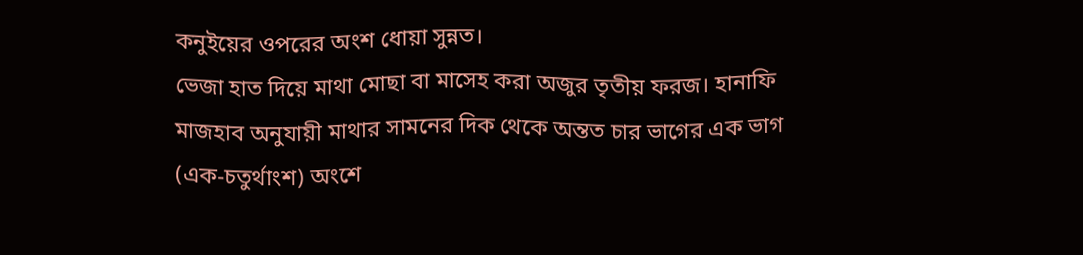কনুইয়ের ওপরের অংশ ধোয়া সুন্নত।
ভেজা হাত দিয়ে মাথা মোছা বা মাসেহ করা অজুর তৃতীয় ফরজ। হানাফি মাজহাব অনুযায়ী মাথার সামনের দিক থেকে অন্তত চার ভাগের এক ভাগ (এক-চতুর্থাংশ) অংশে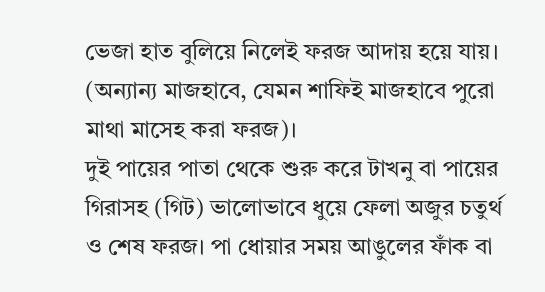ভেজা হাত বুলিয়ে নিলেই ফরজ আদায় হয়ে যায়। (অন্যান্য মাজহাবে, যেমন শাফিই মাজহাবে পুরো মাথা মাসেহ করা ফরজ)।
দুই পায়ের পাতা থেকে শুরু করে টাখনু বা পায়ের গিরাসহ (গিট) ভালোভাবে ধুয়ে ফেলা অজুর চতুর্থ ও শেষ ফরজ। পা ধোয়ার সময় আঙুলের ফাঁক বা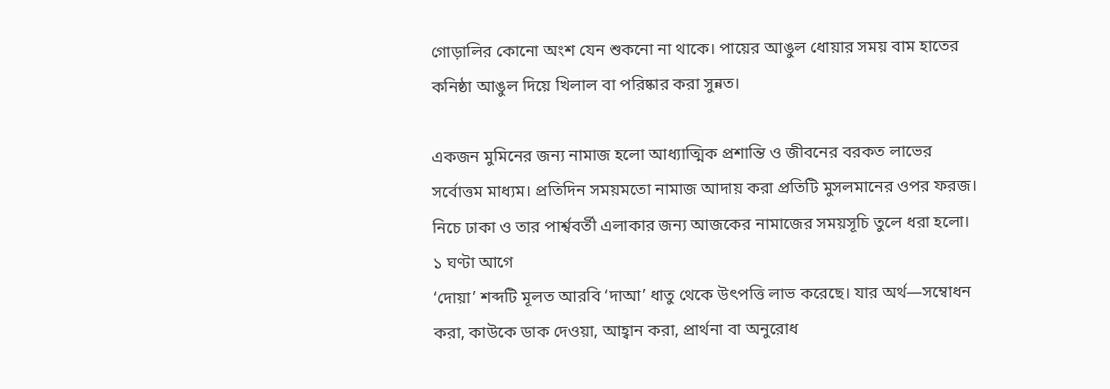গোড়ালির কোনো অংশ যেন শুকনো না থাকে। পায়ের আঙুল ধোয়ার সময় বাম হাতের কনিষ্ঠা আঙুল দিয়ে খিলাল বা পরিষ্কার করা সুন্নত।

একজন মুমিনের জন্য নামাজ হলো আধ্যাত্মিক প্রশান্তি ও জীবনের বরকত লাভের সর্বোত্তম মাধ্যম। প্রতিদিন সময়মতো নামাজ আদায় করা প্রতিটি মুসলমানের ওপর ফরজ। নিচে ঢাকা ও তার পার্শ্ববর্তী এলাকার জন্য আজকের নামাজের সময়সূচি তুলে ধরা হলো।
১ ঘণ্টা আগে
‘দোয়া’ শব্দটি মূলত আরবি ‘দাআ’ ধাতু থেকে উৎপত্তি লাভ করেছে। যার অর্থ—সম্বোধন করা, কাউকে ডাক দেওয়া, আহ্বান করা, প্রার্থনা বা অনুরোধ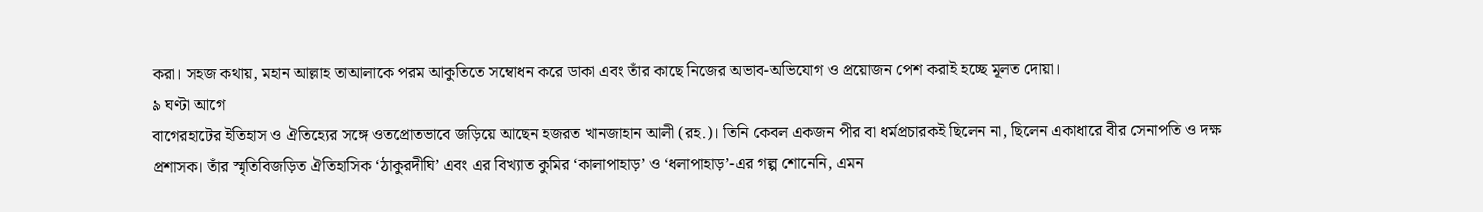করা। সহজ কথায়, মহান আল্লাহ তাআলাকে পরম আকুতিতে সম্বোধন করে ডাকা এবং তাঁর কাছে নিজের অভাব-অভিযোগ ও প্রয়োজন পেশ করাই হচ্ছে মূলত দোয়া।
৯ ঘণ্টা আগে
বাগেরহাটের ইতিহাস ও ঐতিহ্যের সঙ্গে ওতপ্রোতভাবে জড়িয়ে আছেন হজরত খানজাহান আলী (রহ.)। তিনি কেবল একজন পীর বা ধর্মপ্রচারকই ছিলেন না, ছিলেন একাধারে বীর সেনাপতি ও দক্ষ প্রশাসক। তাঁর স্মৃতিবিজড়িত ঐতিহাসিক ‘ঠাকুরদীঘি’ এবং এর বিখ্যাত কুমির ‘কালাপাহাড়’ ও ‘ধলাপাহাড়’-এর গল্প শোনেনি, এমন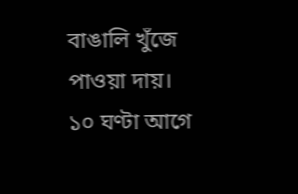বাঙালি খুঁজে পাওয়া দায়।
১০ ঘণ্টা আগে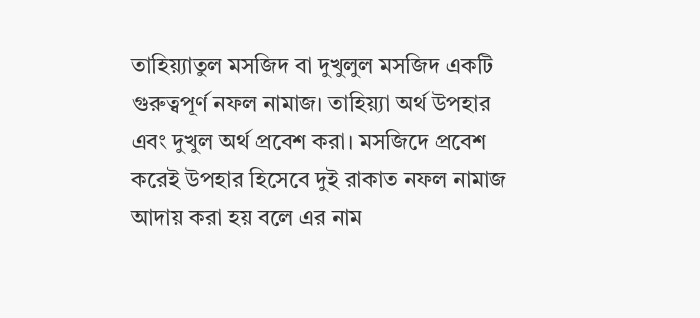তাহিয়্যাতুল মসজিদ বা দুখুলুল মসজিদ একটি গুরুত্বপূর্ণ নফল নামাজ। তাহিয়্যা অর্থ উপহার এবং দুখুল অর্থ প্রবেশ করা। মসজিদে প্রবেশ করেই উপহার হিসেবে দুই রাকাত নফল নামাজ আদায় করা হয় বলে এর নাম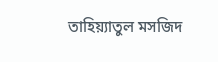তাহিয়্যাতুল মসজিদ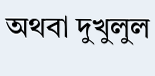অথবা দুখুলুল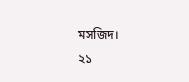মসজিদ।
২১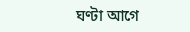ঘণ্টা আগে